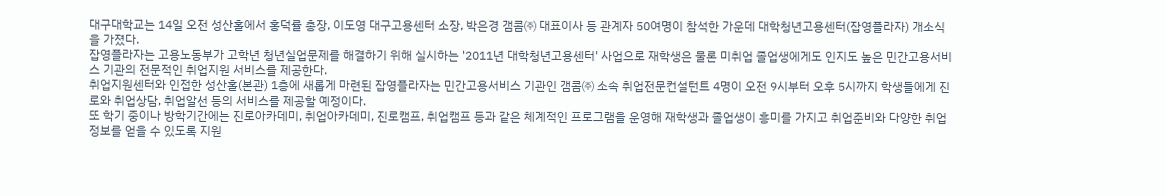대구대학교는 14일 오전 성산홀에서 홍덕률 총장, 이도영 대구고용센터 소장, 박은경 갬콤㈜ 대표이사 등 관계자 50여명이 참석한 가운데 대학청년고용센터(잡영플라자) 개소식을 가졌다.
잡영플라자는 고용노동부가 고학년 청년실업문제를 해결하기 위해 실시하는 '2011년 대학청년고용센터' 사업으로 재학생은 물론 미취업 졸업생에게도 인지도 높은 민간고용서비스 기관의 전문적인 취업지원 서비스를 제공한다.
취업지원센터와 인접한 성산홀(본관) 1층에 새롭게 마련된 잡영플라자는 민간고용서비스 기관인 갬콤㈜ 소속 취업전문컨설턴트 4명이 오전 9시부터 오후 5시까지 학생들에게 진로와 취업상담, 취업알선 등의 서비스를 제공할 예정이다.
또 학기 중이나 방학기간에는 진로아카데미, 취업아카데미, 진로캠프, 취업캠프 등과 같은 체계적인 프로그램을 운영해 재학생과 졸업생이 흥미를 가지고 취업준비와 다양한 취업정보를 얻을 수 있도록 지원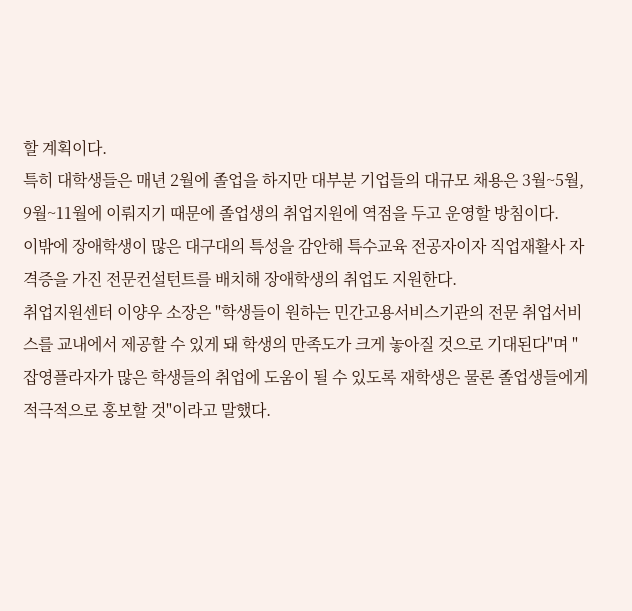할 계획이다.
특히 대학생들은 매년 2월에 졸업을 하지만 대부분 기업들의 대규모 채용은 3월~5월, 9월~11월에 이뤄지기 때문에 졸업생의 취업지원에 역점을 두고 운영할 방침이다.
이밖에 장애학생이 많은 대구대의 특성을 감안해 특수교육 전공자이자 직업재활사 자격증을 가진 전문컨설턴트를 배치해 장애학생의 취업도 지원한다.
취업지원센터 이양우 소장은 "학생들이 원하는 민간고용서비스기관의 전문 취업서비스를 교내에서 제공할 수 있게 돼 학생의 만족도가 크게 놓아질 것으로 기대된다"며 "잡영플라자가 많은 학생들의 취업에 도움이 될 수 있도록 재학생은 물론 졸업생들에게 적극적으로 홍보할 것"이라고 말했다.